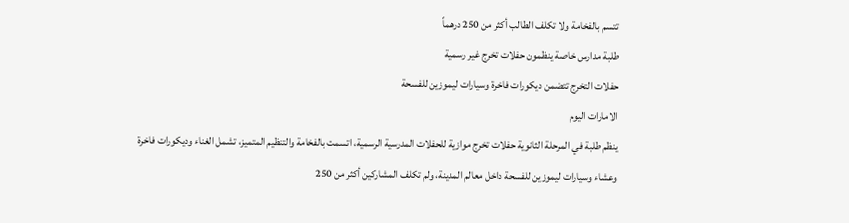تتسم بالفخامة ولا تكلف الطالب أكثر من 250 درهماً
طلبة مدارس خاصة ينظمون حفلات تخرج غير رسمية
حفلات التخرج تتضمن ديكورات فاخرة وسيارات ليموزين للفسحة
الامارات اليوم
ينظم طلبة في المرحلة الثانوية حفلات تخرج موازية للحفلات المدرسية الرسمية، اتسمت بالفخامة والتنظيم المتميز، تشمل الغناء وديكورات فاخرة وعشاء وسيارات ليموزين للفسحة داخل معالم المدينة، ولم تكلف المشاركين أكثر من 250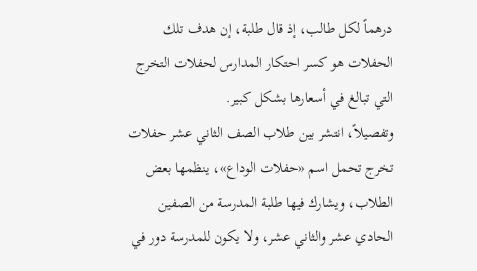درهماً لكل طالب، إذ قال طلبة، إن هدف تلك الحفلات هو كسر احتكار المدارس لحفلات التخرج التي تبالغ في أسعارها بشكل كبير.
وتفصيلاً، انتشر بين طلاب الصف الثاني عشر حفلات تخرج تحمل اسم «حفلات الوداع»، ينظمها بعض الطلاب، ويشارك فيها طلبة المدرسة من الصفين الحادي عشر والثاني عشر، ولا يكون للمدرسة دور في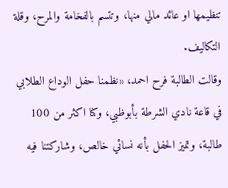تنظيمها او عائد مالي منها، وتتسم بالفخامة والمرح، وقلة التكاليف.
وقالت الطالبة فرح احمد، «نظمنا حفل الوداع الطلابي في قاعة نادي الشرطة بأبوظبي، وكنا اكثر من 100 طالبة، وتميز الحفل بأنه نسائي خالص، وشاركتنا فيه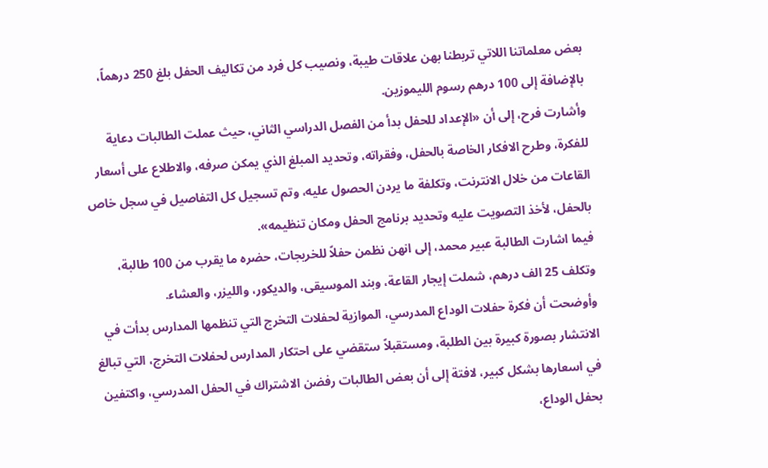بعض معلماتنا اللاتي تربطنا بهن علاقات طيبة، ونصيب كل فرد من تكاليف الحفل بلغ 250 درهماً، بالإضافة إلى 100 درهم رسوم الليموزين.
وأشارت فرح، إلى أن «الإعداد للحفل بدأ من الفصل الدراسي الثاني، حيث عملت الطالبات دعاية للفكرة، وطرح الافكار الخاصة بالحفل، وفقراته، وتحديد المبلغ الذي يمكن صرفه، والاطلاع على أسعار القاعات من خلال الانترنت، وتكلفة ما يردن الحصول عليه، وتم تسجيل كل التفاصيل في سجل خاص بالحفل، لأخذ التصويت عليه وتحديد برنامج الحفل ومكان تنظيمه».
فيما اشارت الطالبة عبير محمد، إلى انهن نظمن حفلاً للخريجات، حضره ما يقرب من 100 طالبة، وتكلف 25 الف درهم، شملت إيجار القاعة، وبند الموسيقى، والديكور، والليزر، والعشاء.
وأوضحت أن فكرة حفلات الوداع المدرسي، الموازية لحفلات التخرج التي تنظمها المدارس بدأت في الانتشار بصورة كبيرة بين الطلبة، ومستقبلاً ستقضي على احتكار المدارس لحفلات التخرج، التي تبالغ في اسعارها بشكل كبير، لافتة إلى أن بعض الطالبات رفضن الاشتراك في الحفل المدرسي، واكتفين بحفل الوداع،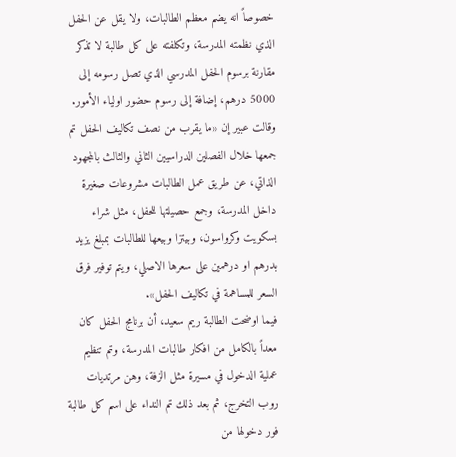خصوصاً انه يضم معظم الطالبات، ولا يقل عن الحفل الذي نظمته المدرسة، وتكلفته على كل طالبة لا تذكر مقارنة برسوم الحفل المدرسي الذي تصل رسومه إلى 5000 درهم، إضافة إلى رسوم حضور اولياء الأمور.
وقالت عبير إن «ما يقرب من نصف تكاليف الحفل تم جمعها خلال الفصلين الدراسيين الثاني والثالث بالمجهود الذاتي، عن طريق عمل الطالبات مشروعات صغيرة داخل المدرسة، وجمع حصيلتها للحفل، مثل شراء بسكويت وكرواسون، وبيتزا وبيعها للطالبات بمبلغ يزيد بدرهم او درهمين على سعرها الاصلي، ويتم توفير فرق السعر للمساهمة في تكاليف الحفل».
فيما اوضحت الطالبة ريم سعيد، أن برنامج الحفل كان معداً بالكامل من افكار طالبات المدرسة، وتم تنظيم عملية الدخول في مسيرة مثل الزفة، وهن مرتديات روب التخرج، ثم بعد ذلك تم النداء على اسم كل طالبة فور دخولها من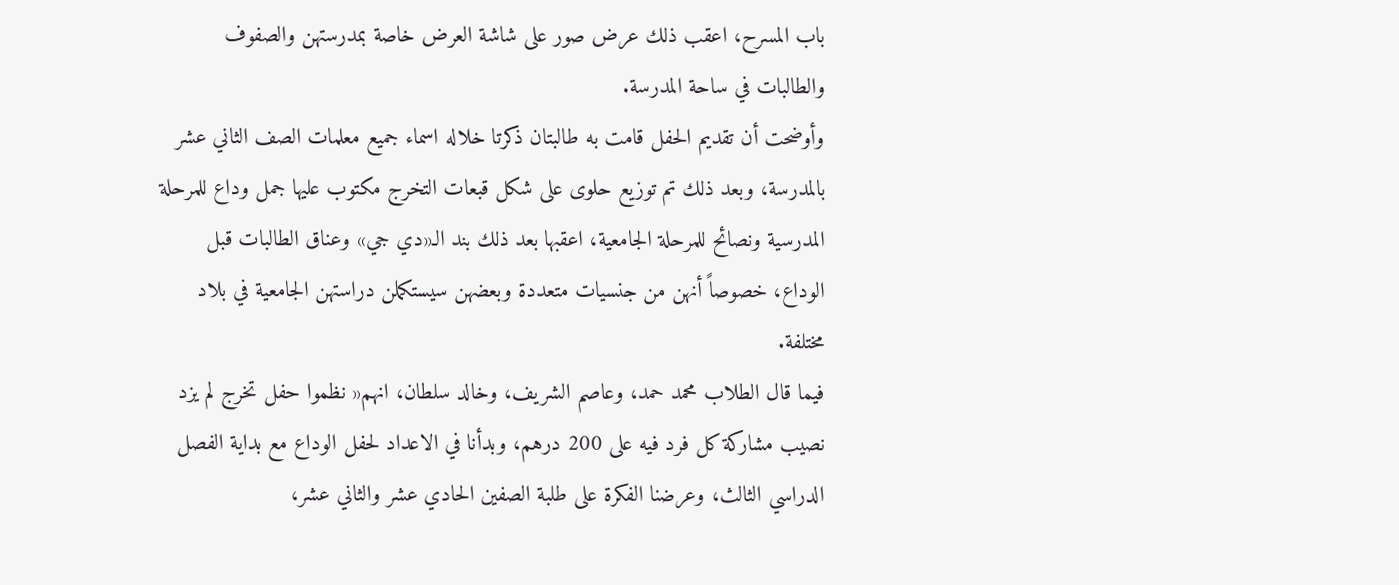باب المسرح، اعقب ذلك عرض صور على شاشة العرض خاصة بمدرستهن والصفوف والطالبات في ساحة المدرسة.
وأوضحت أن تقديم الحفل قامت به طالبتان ذكرتا خلاله اسماء جميع معلمات الصف الثاني عشر بالمدرسة، وبعد ذلك تم توزيع حلوى على شكل قبعات التخرج مكتوب عليها جمل وداع للمرحلة المدرسية ونصائح للمرحلة الجامعية، اعقبها بعد ذلك بند الـ«دي جي» وعناق الطالبات قبل الوداع، خصوصاً أنهن من جنسيات متعددة وبعضهن سيستكملن دراستهن الجامعية في بلاد مختلفة.
فيما قال الطلاب محمد حمد، وعاصم الشريف، وخالد سلطان، انهم« نظموا حفل تخرج لم يزد نصيب مشاركة كل فرد فيه على 200 درهم، وبدأنا في الاعداد لحفل الوداع مع بداية الفصل الدراسي الثالث، وعرضنا الفكرة على طلبة الصفين الحادي عشر والثاني عشر،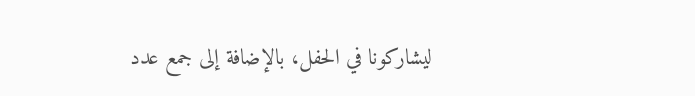ليشاركونا في الحفل، بالإضافة إلى جمع عدد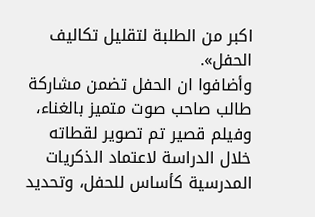اكبر من الطلبة لتقليل تكاليف الحفل».
وأضافوا ان الحفل تضمن مشاركة طالب صاحب صوت متميز بالغناء، وفيلم قصير تم تصوير لقطاته خلال الدراسة لاعتماد الذكريات المدرسية كأساس للحفل، وتحديد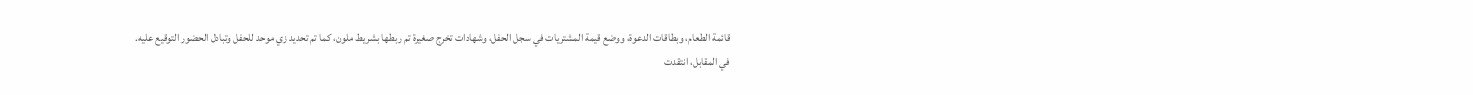قائمة الطعام، وبطاقات الدعوة، ووضع قيمة المشتريات في سجل الحفل، وشهادات تخرج صغيرة تم ربطها بشريط ملون، كما تم تحديد زي موحد للحفل وتبادل الحضور التوقيع عليه.
في المقابل، انتقدت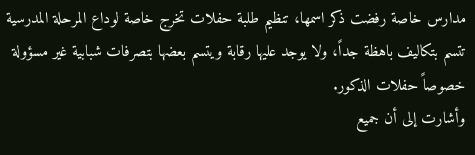مدارس خاصة رفضت ذكر اسمها، تنظيم طلبة حفلات تخرج خاصة لوداع المرحلة المدرسية تتسم بتكاليف باهظة جداً، ولا يوجد عليها رقابة ويتسم بعضها بتصرفات شبابية غير مسؤولة خصوصاً حفلات الذكور.
وأشارت إلى أن جميع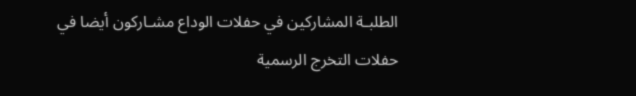الطلبـة المشاركين في حفلات الوداع مشـاركون أيضا في حفلات التخرج الرسمية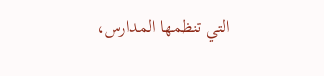التي تنظمها المدارس،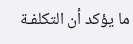ما يؤكد أن التكلفـة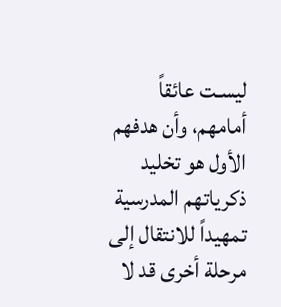ليسـت عائقاً أمامهم، وأن هدفهم الأول هو تخليد ذكرياتهم المدرسية تمهيداً للانتقال إلى مرحلة أخرى قد لا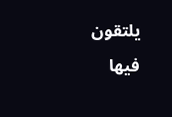يلتقون فيها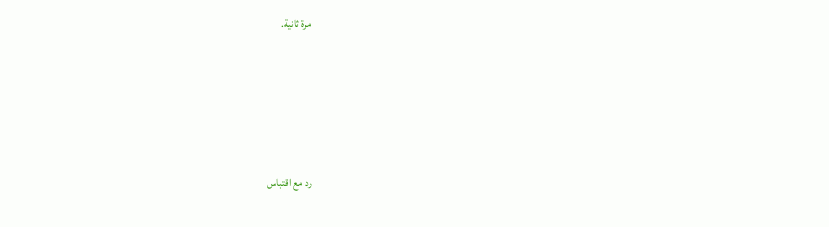مرة ثانية.





رد مع اقتباس